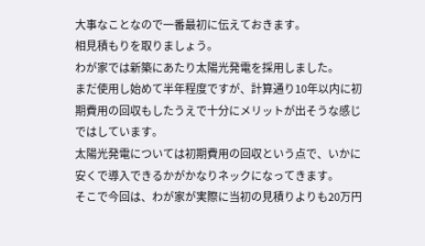大事なことなので一番最初に伝えておきます。
相見積もりを取りましょう。
わが家では新築にあたり太陽光発電を採用しました。
まだ使用し始めて半年程度ですが、計算通り10年以内に初期費用の回収もしたうえで十分にメリットが出そうな感じではしています。
太陽光発電については初期費用の回収という点で、いかに安くで導入できるかがかなりネックになってきます。
そこで今回は、わが家が実際に当初の見積りよりも20万円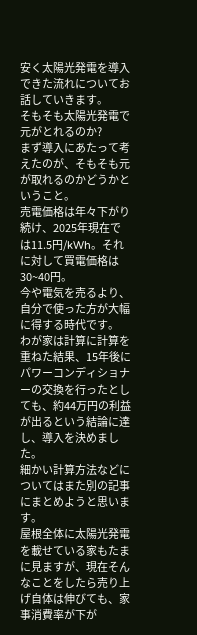安く太陽光発電を導入できた流れについてお話していきます。
そもそも太陽光発電で元がとれるのか?
まず導入にあたって考えたのが、そもそも元が取れるのかどうかということ。
売電価格は年々下がり続け、2025年現在では11.5円/kWh。それに対して買電価格は30~40円。
今や電気を売るより、自分で使った方が大幅に得する時代です。
わが家は計算に計算を重ねた結果、15年後にパワーコンディショナーの交換を行ったとしても、約44万円の利益が出るという結論に達し、導入を決めました。
細かい計算方法などについてはまた別の記事にまとめようと思います。
屋根全体に太陽光発電を載せている家もたまに見ますが、現在そんなことをしたら売り上げ自体は伸びても、家事消費率が下が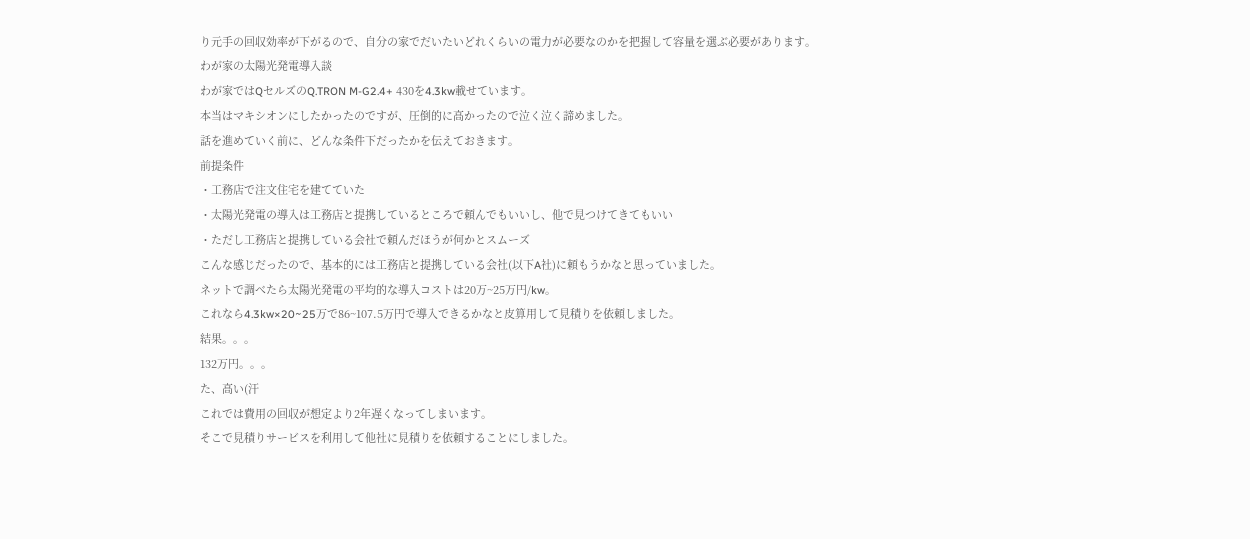り元手の回収効率が下がるので、自分の家でだいたいどれくらいの電力が必要なのかを把握して容量を選ぶ必要があります。
わが家の太陽光発電導入談
わが家ではQセルズのQ.TRON M-G2.4+ 430を4.3kw載せています。
本当はマキシオンにしたかったのですが、圧倒的に高かったので泣く泣く諦めました。
話を進めていく前に、どんな条件下だったかを伝えておきます。
前提条件
・工務店で注文住宅を建てていた
・太陽光発電の導入は工務店と提携しているところで頼んでもいいし、他で見つけてきてもいい
・ただし工務店と提携している会社で頼んだほうが何かとスムーズ
こんな感じだったので、基本的には工務店と提携している会社(以下A社)に頼もうかなと思っていました。
ネットで調べたら太陽光発電の平均的な導入コストは20万~25万円/kw。
これなら4.3kw×20~25万で86~107.5万円で導入できるかなと皮算用して見積りを依頼しました。
結果。。。
132万円。。。
た、高い(汗
これでは費用の回収が想定より2年遅くなってしまいます。
そこで見積りサービスを利用して他社に見積りを依頼することにしました。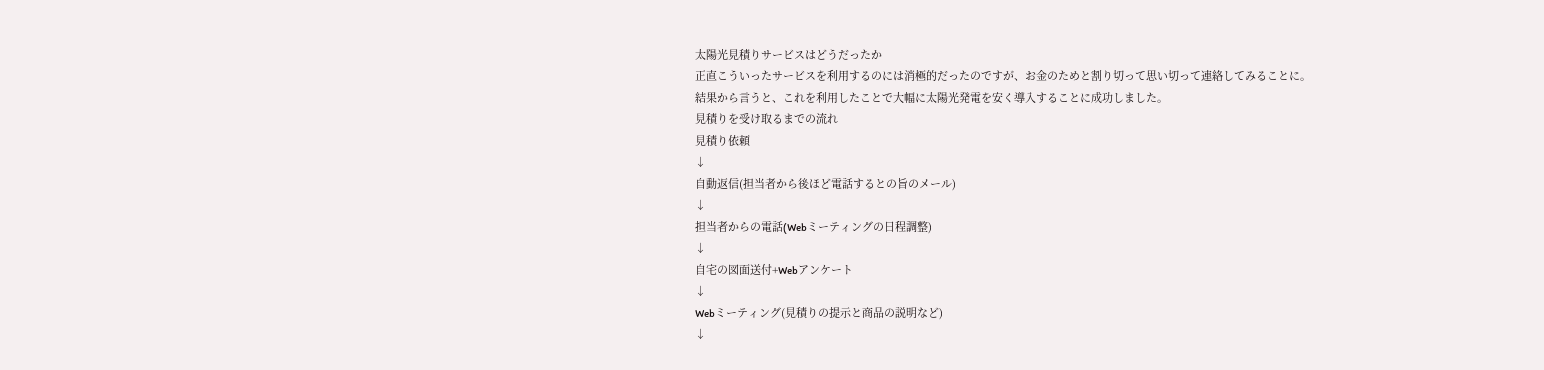太陽光見積りサービスはどうだったか
正直こういったサービスを利用するのには消極的だったのですが、お金のためと割り切って思い切って連絡してみることに。
結果から言うと、これを利用したことで大幅に太陽光発電を安く導入することに成功しました。
見積りを受け取るまでの流れ
見積り依頼
↓
自動返信(担当者から後ほど電話するとの旨のメール)
↓
担当者からの電話(Webミーティングの日程調整)
↓
自宅の図面送付+Webアンケート
↓
Webミーティング(見積りの提示と商品の説明など)
↓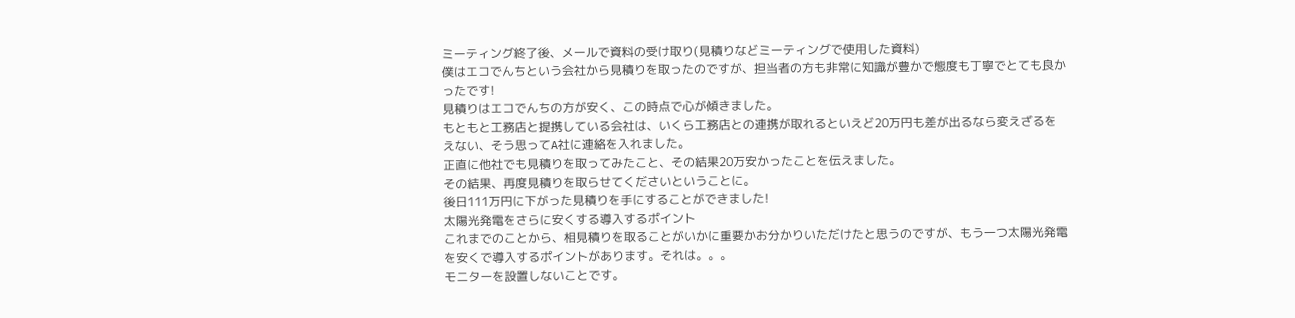ミーティング終了後、メールで資料の受け取り(見積りなどミーティングで使用した資料)
僕はエコでんちという会社から見積りを取ったのですが、担当者の方も非常に知識が豊かで態度も丁寧でとても良かったです!
見積りはエコでんちの方が安く、この時点で心が傾きました。
もともと工務店と提携している会社は、いくら工務店との連携が取れるといえど20万円も差が出るなら変えざるをえない、そう思ってA社に連絡を入れました。
正直に他社でも見積りを取ってみたこと、その結果20万安かったことを伝えました。
その結果、再度見積りを取らせてくださいということに。
後日111万円に下がった見積りを手にすることができました!
太陽光発電をさらに安くする導入するポイント
これまでのことから、相見積りを取ることがいかに重要かお分かりいただけたと思うのですが、もう一つ太陽光発電を安くで導入するポイントがあります。それは。。。
モニターを設置しないことです。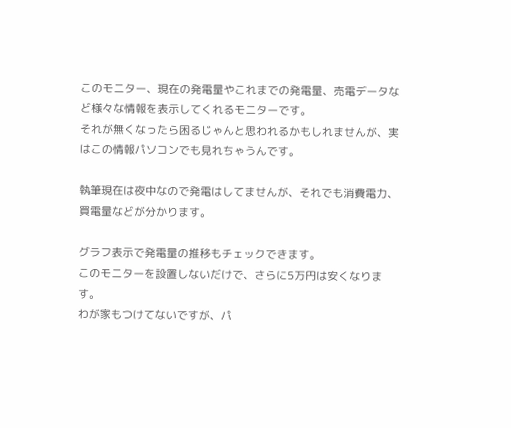このモニター、現在の発電量やこれまでの発電量、売電データなど様々な情報を表示してくれるモニターです。
それが無くなったら困るじゃんと思われるかもしれませんが、実はこの情報パソコンでも見れちゃうんです。

執筆現在は夜中なので発電はしてませんが、それでも消費電力、買電量などが分かります。

グラフ表示で発電量の推移もチェックできます。
このモニターを設置しないだけで、さらに5万円は安くなります。
わが家もつけてないですが、パ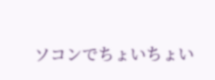ソコンでちょいちょい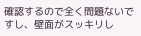確認するので全く問題ないですし、壁面がスッキリし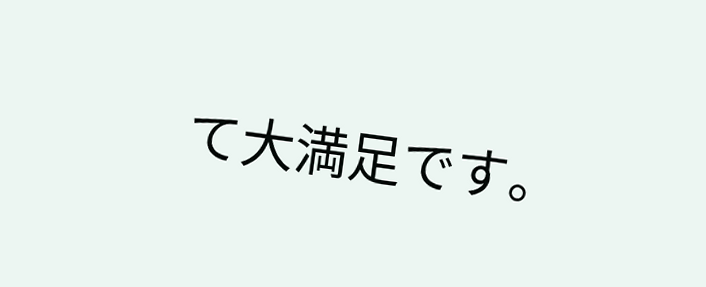て大満足です。